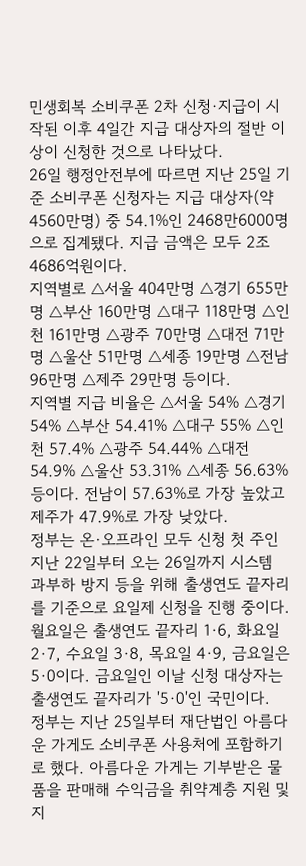민생회복 소비쿠폰 2차 신청·지급이 시작된 이후 4일간 지급 대상자의 절반 이상이 신청한 것으로 나타났다.
26일 행정안전부에 따르면 지난 25일 기준 소비쿠폰 신청자는 지급 대상자(약 4560만명) 중 54.1%인 2468만6000명으로 집계됐다. 지급 금액은 모두 2조4686억원이다.
지역별로 △서울 404만명 △경기 655만명 △부산 160만명 △대구 118만명 △인천 161만명 △광주 70만명 △대전 71만명 △울산 51만명 △세종 19만명 △전남 96만명 △제주 29만명 등이다.
지역별 지급 비율은 △서울 54% △경기 54% △부산 54.41% △대구 55% △인천 57.4% △광주 54.44% △대전 54.9% △울산 53.31% △세종 56.63% 등이다. 전남이 57.63%로 가장 높았고 제주가 47.9%로 가장 낮았다.
정부는 온·오프라인 모두 신청 첫 주인 지난 22일부터 오는 26일까지 시스템 과부하 방지 등을 위해 출생연도 끝자리를 기준으로 요일제 신청을 진행 중이다. 월요일은 출생연도 끝자리 1·6, 화요일 2·7, 수요일 3·8, 목요일 4·9, 금요일은 5·0이다. 금요일인 이날 신청 대상자는 출생연도 끝자리가 '5·0'인 국민이다.
정부는 지난 25일부터 재단법인 아름다운 가게도 소비쿠폰 사용처에 포함하기로 했다. 아름다운 가게는 기부받은 물품을 판매해 수익금을 취약계층 지원 및 지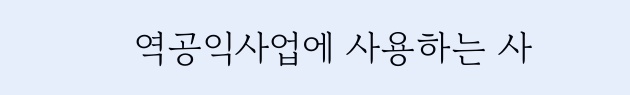역공익사업에 사용하는 사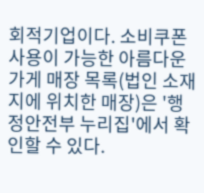회적기업이다. 소비쿠폰 사용이 가능한 아름다운 가게 매장 목록(법인 소재지에 위치한 매장)은 '행정안전부 누리집'에서 확인할 수 있다.